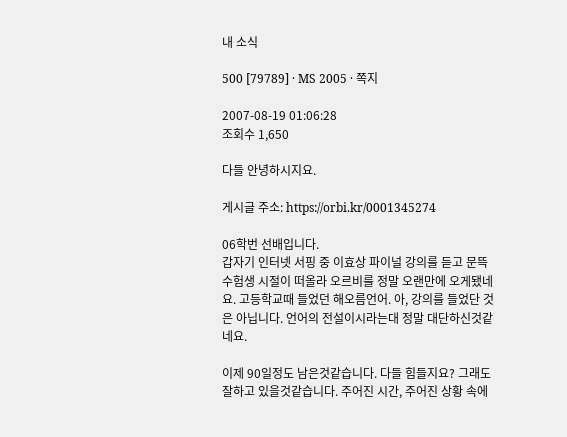내 소식

500 [79789] · MS 2005 · 쪽지

2007-08-19 01:06:28
조회수 1,650

다들 안녕하시지요.

게시글 주소: https://orbi.kr/0001345274

06학번 선배입니다.
갑자기 인터넷 서핑 중 이효상 파이널 강의를 듣고 문뜩 수험생 시절이 떠올라 오르비를 정말 오랜만에 오게됐네요. 고등학교때 들었던 해오름언어. 아, 강의를 들었단 것은 아닙니다. 언어의 전설이시라는대 정말 대단하신것같네요.

이제 90일정도 남은것같습니다. 다들 힘들지요? 그래도 잘하고 있을것같습니다. 주어진 시간, 주어진 상황 속에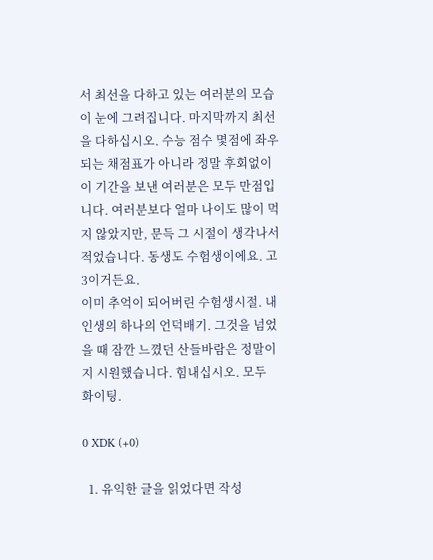서 최선을 다하고 있는 여러분의 모습이 눈에 그려집니다. 마지막까지 최선을 다하십시오. 수능 점수 몇점에 좌우되는 채점표가 아니라 정말 후회없이 이 기간을 보낸 여러분은 모두 만점입니다. 여러분보다 얼마 나이도 많이 먹지 않았지만, 문득 그 시절이 생각나서 적었습니다. 동생도 수험생이에요. 고3이거든요.
이미 추억이 되어버린 수험생시절. 내 인생의 하나의 언덕배기. 그것을 넘었을 때 잠깐 느꼈던 산들바람은 정말이지 시원했습니다. 힘내십시오. 모두 화이팅.

0 XDK (+0)

  1. 유익한 글을 읽었다면 작성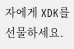자에게 XDK를 선물하세요.